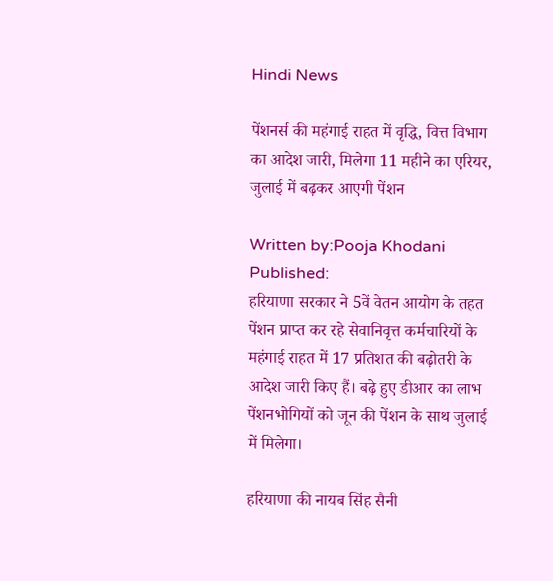Hindi News

पेंशनर्स की महंगाई राहत में वृद्धि, वित्त विभाग का आदेश जारी, मिलेगा 11 महीने का एरियर, जुलाई में बढ़कर आएगी पेंशन

Written by:Pooja Khodani
Published:
हरियाणा सरकार ने 5वें वेतन आयोग के तहत पेंशन प्राप्त कर रहे सेवानिवृत्त कर्मचारियों के महंगाई राहत में 17 प्रतिशत की बढ़ोतरी के आदेश जारी किए हैं। बढ़े हुए डीआर का लाभ पेंशनभोगियों को जून की पेंशन के साथ जुलाई में मिलेगा।

हरियाणा की नायब सिंह सैनी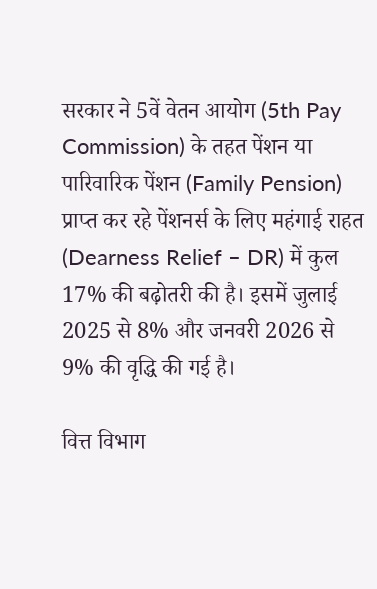सरकार ने 5वें वेतन आयोग (5th Pay Commission) के तहत पेंशन या पारिवारिक पेंशन (Family Pension) प्राप्त कर रहे पेंशनर्स के लिए महंगाई राहत (Dearness Relief – DR) में कुल 17% की बढ़ोतरी की है। इसमें जुलाई 2025 से 8% और जनवरी 2026 से 9% की वृद्धि की गई है।

वित्त विभाग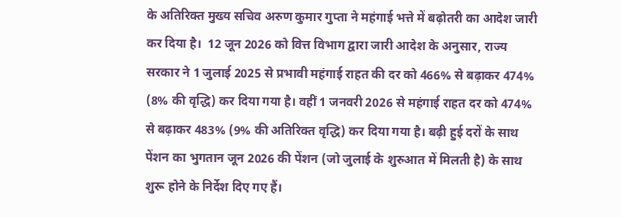के अतिरिक्त मुख्य सचिव अरुण कुमार गुप्ता ने महंगाई भत्ते में बढ़ोतरी का आदेश जारी कर दिया है।  12 जून 2026 को वित्त विभाग द्वारा जारी आदेश के अनुसार, राज्य सरकार ने 1 जुलाई 2025 से प्रभावी महंगाई राहत की दर को 466% से बढ़ाकर 474% (8% की वृद्धि) कर दिया गया है। वहीं 1 जनवरी 2026 से महंगाई राहत दर को 474% से बढ़ाकर 483% (9% की अतिरिक्त वृद्धि) कर दिया गया है। बढ़ी हुई दरों के साथ पेंशन का भुगतान जून 2026 की पेंशन (जो जुलाई के शुरुआत में मिलती है) के साथ शुरू होने के निर्देश दिए गए हैं।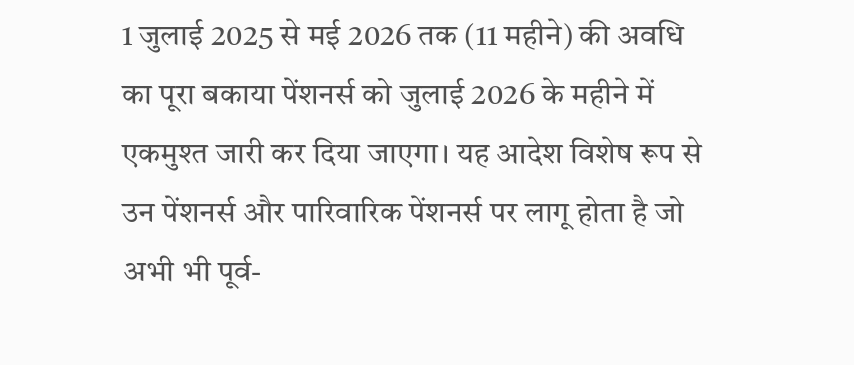1 जुलाई 2025 से मई 2026 तक (11 महीने) की अवधि का पूरा बकाया पेंशनर्स को जुलाई 2026 के महीने में एकमुश्त जारी कर दिया जाएगा। यह आदेश विशेष रूप से उन पेंशनर्स और पारिवारिक पेंशनर्स पर लागू होता है जो अभी भी पूर्व-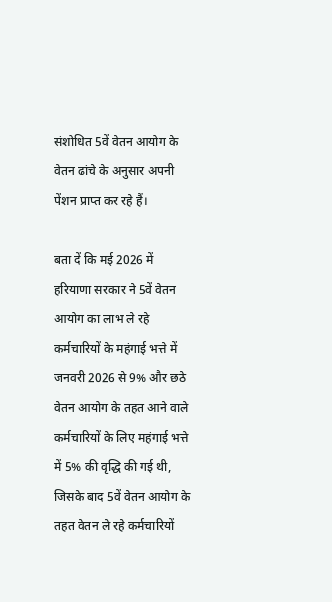संशोधित 5वें वेतन आयोग के वेतन ढांचे के अनुसार अपनी पेंशन प्राप्त कर रहे हैं।

बता दें कि मई 2026 में हरियाणा सरकार ने 5वें वेतन आयोग का लाभ ले रहे कर्मचारियों के महंगाई भत्ते में जनवरी 2026 से 9% और छठे वेतन आयोग के तहत आने वाले कर्मचारियों के लिए महंगाई भत्ते में 5% की वृद्धि की गई थी, जिसके बाद 5वें वेतन आयोग के तहत वेतन ले रहे कर्मचारियों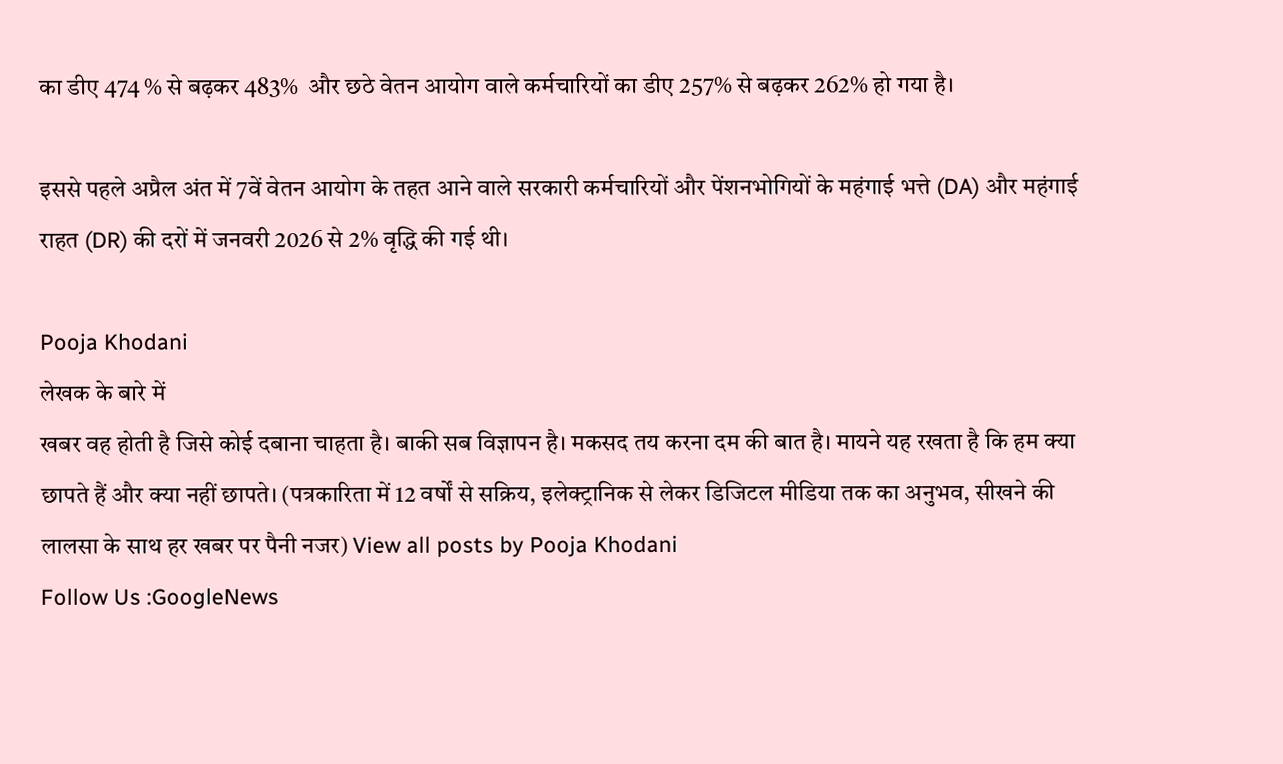का डीए 474 % से बढ़कर 483%  और छठे वेतन आयोग वाले कर्मचारियों का डीए 257% से बढ़कर 262% हो गया है।

इससे पहले अप्रैल अंत में 7वें वेतन आयोग के तहत आने वाले सरकारी कर्मचारियों और पेंशनभोगियों के महंगाई भत्ते (DA) और महंगाई राहत (DR) की दरों में जनवरी 2026 से 2% वृद्धि की गई थी।

Pooja Khodani
लेखक के बारे में
खबर वह होती है जिसे कोई दबाना चाहता है। बाकी सब विज्ञापन है। मकसद तय करना दम की बात है। मायने यह रखता है कि हम क्या छापते हैं और क्या नहीं छापते। (पत्रकारिता में 12 वर्षों से सक्रिय, इलेक्ट्रानिक से लेकर डिजिटल मीडिया तक का अनुभव, सीखने की लालसा के साथ हर खबर पर पैनी नजर) View all posts by Pooja Khodani
Follow Us :GoogleNews